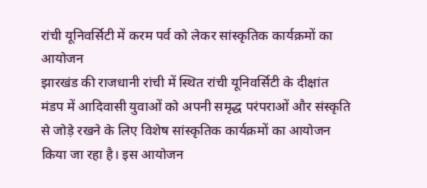रांची यूनिवर्सिटी में करम पर्व को लेकर सांस्कृतिक कार्यक्रमों का आयोजन
झारखंड की राजधानी रांची में स्थित रांची यूनिवर्सिटी के दीक्षांत मंडप में आदिवासी युवाओं को अपनी समृद्ध परंपराओं और संस्कृति से जोड़े रखने के लिए विशेष सांस्कृतिक कार्यक्रमों का आयोजन किया जा रहा है। इस आयोजन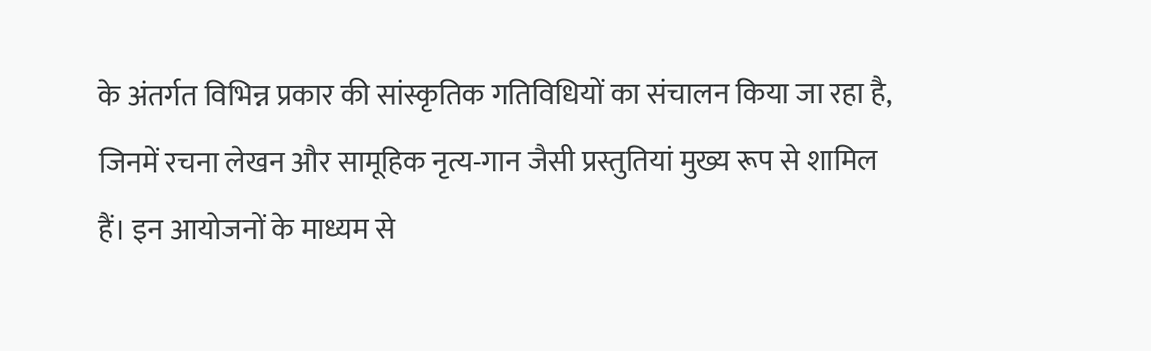के अंतर्गत विभिन्न प्रकार की सांस्कृतिक गतिविधियों का संचालन किया जा रहा है, जिनमें रचना लेखन और सामूहिक नृत्य-गान जैसी प्रस्तुतियां मुख्य रूप से शामिल हैं। इन आयोजनों के माध्यम से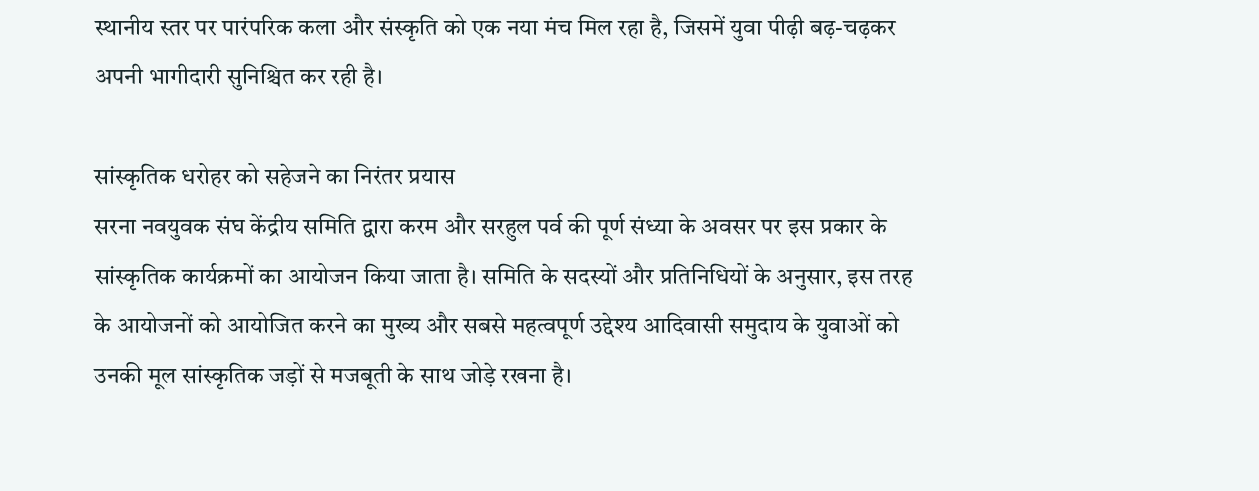स्थानीय स्तर पर पारंपरिक कला और संस्कृति को एक नया मंच मिल रहा है, जिसमें युवा पीढ़ी बढ़-चढ़कर अपनी भागीदारी सुनिश्चित कर रही है।

सांस्कृतिक धरोहर को सहेजने का निरंतर प्रयास
सरना नवयुवक संघ केंद्रीय समिति द्वारा करम और सरहुल पर्व की पूर्ण संध्या के अवसर पर इस प्रकार के सांस्कृतिक कार्यक्रमों का आयोजन किया जाता है। समिति के सदस्यों और प्रतिनिधियों के अनुसार, इस तरह के आयोजनों को आयोजित करने का मुख्य और सबसे महत्वपूर्ण उद्देश्य आदिवासी समुदाय के युवाओं को उनकी मूल सांस्कृतिक जड़ों से मजबूती के साथ जोड़े रखना है।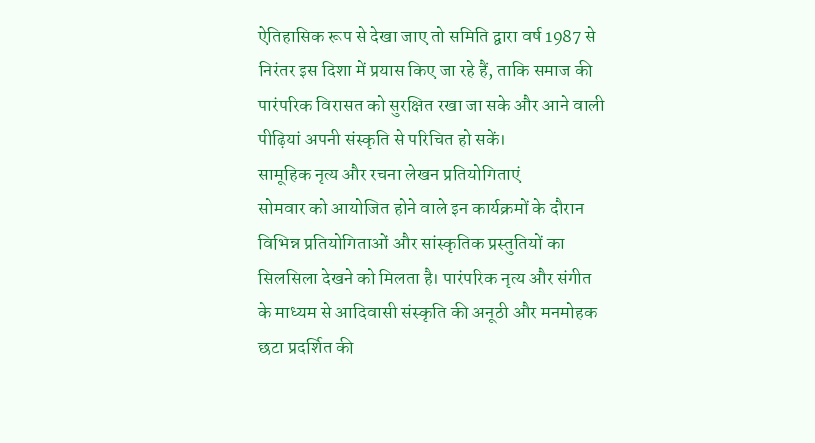ऐतिहासिक रूप से देखा जाए तो समिति द्वारा वर्ष 1987 से निरंतर इस दिशा में प्रयास किए जा रहे हैं, ताकि समाज की पारंपरिक विरासत को सुरक्षित रखा जा सके और आने वाली पीढ़ियां अपनी संस्कृति से परिचित हो सकें।
सामूहिक नृत्य और रचना लेखन प्रतियोगिताएं
सोमवार को आयोजित होने वाले इन कार्यक्रमों के दौरान विभिन्न प्रतियोगिताओं और सांस्कृतिक प्रस्तुतियों का सिलसिला देखने को मिलता है। पारंपरिक नृत्य और संगीत के माध्यम से आदिवासी संस्कृति की अनूठी और मनमोहक छटा प्रदर्शित की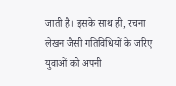जाती है। इसके साथ ही, रचना लेखन जैसी गतिविधियों के जरिए युवाओं को अपनी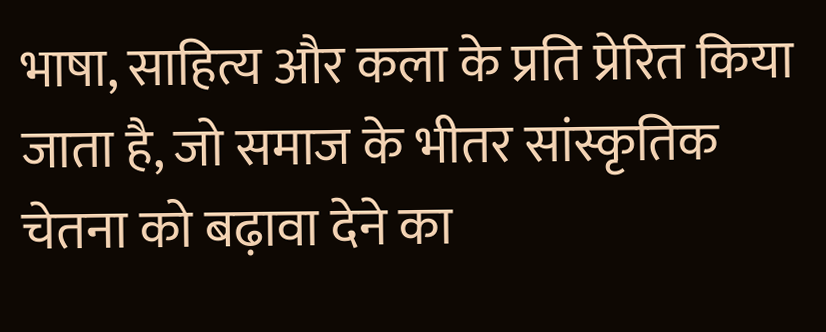भाषा, साहित्य और कला के प्रति प्रेरित किया जाता है, जो समाज के भीतर सांस्कृतिक चेतना को बढ़ावा देने का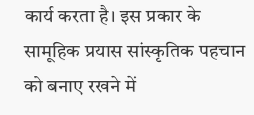कार्य करता है। इस प्रकार के सामूहिक प्रयास सांस्कृतिक पहचान को बनाए रखने में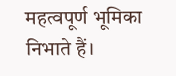महत्वपूर्ण भूमिका निभाते हैं।